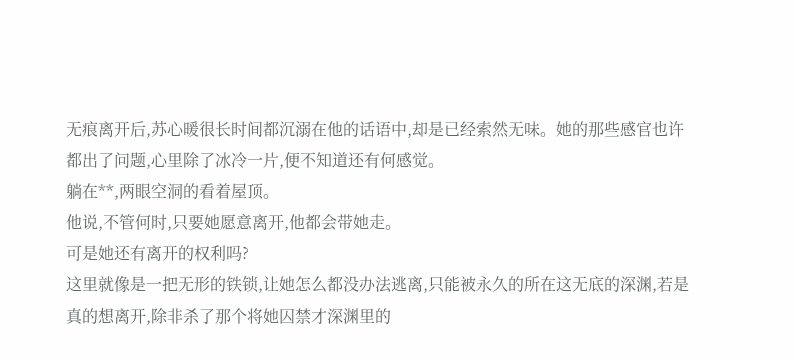无痕离开后,苏心暖很长时间都沉溺在他的话语中,却是已经索然无味。她的那些感官也许都出了问题,心里除了冰冷一片,便不知道还有何感觉。
躺在**,两眼空洞的看着屋顶。
他说,不管何时,只要她愿意离开,他都会带她走。
可是她还有离开的权利吗?
这里就像是一把无形的铁锁,让她怎么都没办法逃离,只能被永久的所在这无底的深渊,若是真的想离开,除非杀了那个将她囚禁才深渊里的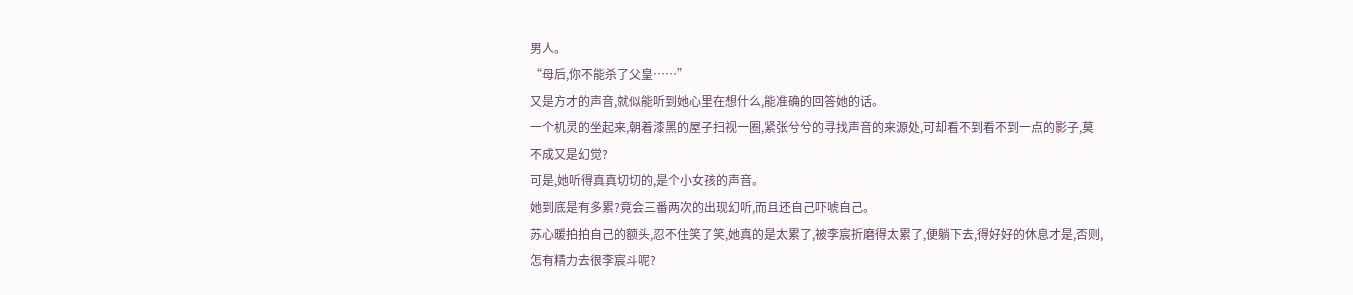男人。
“母后,你不能杀了父皇……”
又是方才的声音,就似能听到她心里在想什么,能准确的回答她的话。
一个机灵的坐起来,朝着漆黑的屋子扫视一圈,紧张兮兮的寻找声音的来源处,可却看不到看不到一点的影子,莫不成又是幻觉?
可是,她听得真真切切的,是个小女孩的声音。
她到底是有多累?竟会三番两次的出现幻听,而且还自己吓唬自己。
苏心暖拍拍自己的额头,忍不住笑了笑,她真的是太累了,被李宸折磨得太累了,便躺下去,得好好的休息才是,否则,怎有精力去很李宸斗呢?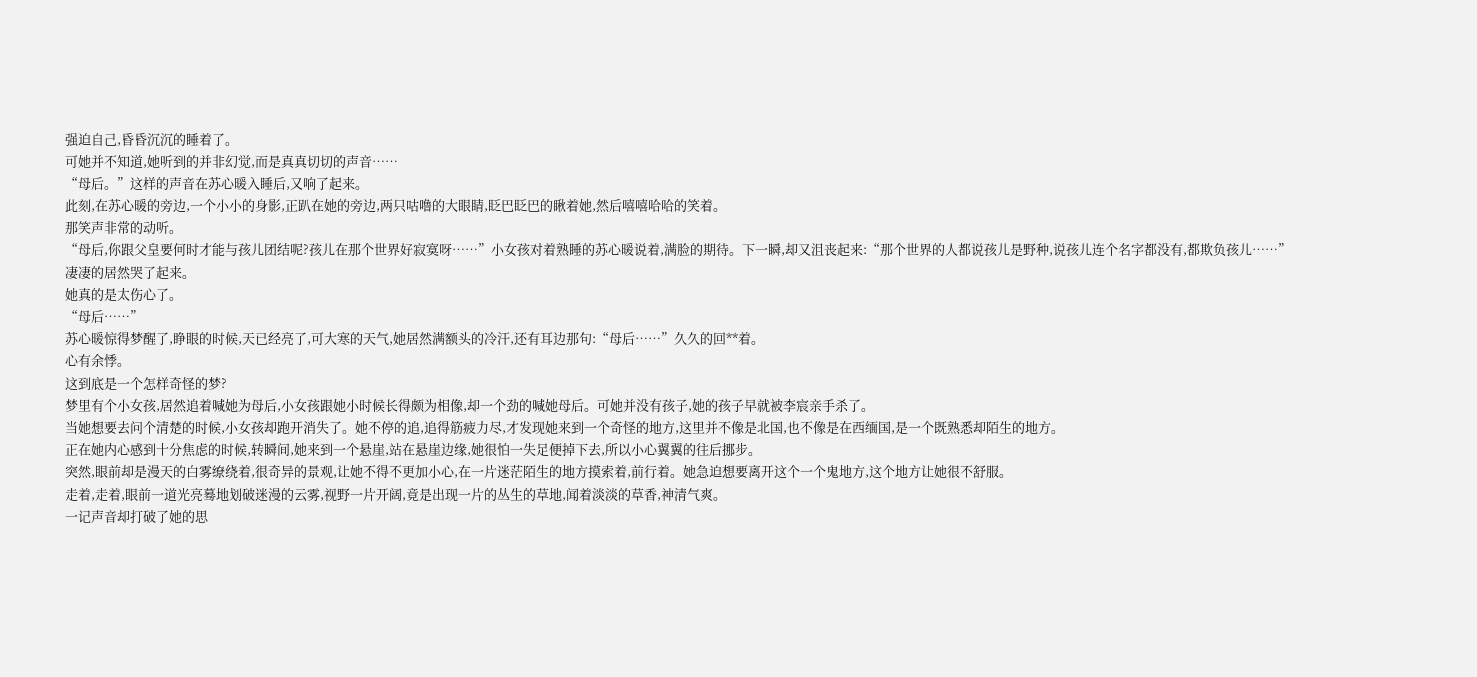强迫自己,昏昏沉沉的睡着了。
可她并不知道,她听到的并非幻觉,而是真真切切的声音……
“母后。”这样的声音在苏心暖入睡后,又响了起来。
此刻,在苏心暖的旁边,一个小小的身影,正趴在她的旁边,两只咕噜的大眼睛,眨巴眨巴的瞅着她,然后嘻嘻哈哈的笑着。
那笑声非常的动听。
“母后,你跟父皇要何时才能与孩儿团结呢?孩儿在那个世界好寂寞呀……”小女孩对着熟睡的苏心暖说着,满脸的期待。下一瞬,却又沮丧起来:“那个世界的人都说孩儿是野种,说孩儿连个名字都没有,都欺负孩儿……”
凄凄的居然哭了起来。
她真的是太伤心了。
“母后……”
苏心暖惊得梦醒了,睁眼的时候,天已经亮了,可大寒的天气,她居然满额头的冷汗,还有耳边那句:“母后……”久久的回**着。
心有余悸。
这到底是一个怎样奇怪的梦?
梦里有个小女孩,居然追着喊她为母后,小女孩跟她小时候长得颇为相像,却一个劲的喊她母后。可她并没有孩子,她的孩子早就被李宸亲手杀了。
当她想要去问个清楚的时候,小女孩却跑开消失了。她不停的追,追得筋疲力尽,才发现她来到一个奇怪的地方,这里并不像是北国,也不像是在西缅国,是一个既熟悉却陌生的地方。
正在她内心感到十分焦虑的时候,转瞬间,她来到一个悬崖,站在悬崖边缘,她很怕一失足便掉下去,所以小心翼翼的往后挪步。
突然,眼前却是漫天的白雾缭绕着,很奇异的景观,让她不得不更加小心,在一片迷茫陌生的地方摸索着,前行着。她急迫想要离开这个一个鬼地方,这个地方让她很不舒服。
走着,走着,眼前一道光亮蓦地划破迷漫的云雾,视野一片开阔,竟是出现一片的丛生的草地,闻着淡淡的草香,神清气爽。
一记声音却打破了她的思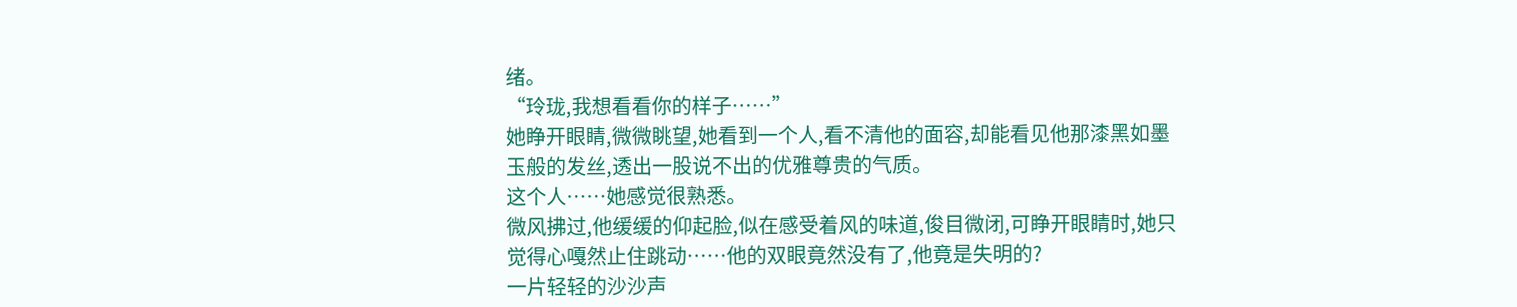绪。
“玲珑,我想看看你的样子……”
她睁开眼睛,微微眺望,她看到一个人,看不清他的面容,却能看见他那漆黑如墨玉般的发丝,透出一股说不出的优雅尊贵的气质。
这个人……她感觉很熟悉。
微风拂过,他缓缓的仰起脸,似在感受着风的味道,俊目微闭,可睁开眼睛时,她只觉得心嘎然止住跳动……他的双眼竟然没有了,他竟是失明的?
一片轻轻的沙沙声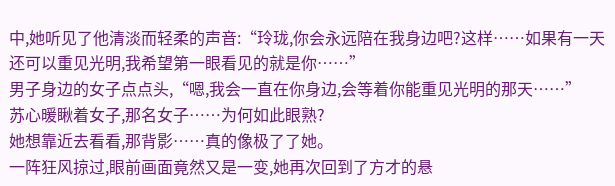中,她听见了他清淡而轻柔的声音:“玲珑,你会永远陪在我身边吧?这样……如果有一天还可以重见光明,我希望第一眼看见的就是你……”
男子身边的女子点点头,“嗯,我会一直在你身边,会等着你能重见光明的那天……”
苏心暖瞅着女子,那名女子……为何如此眼熟?
她想靠近去看看,那背影……真的像极了了她。
一阵狂风掠过,眼前画面竟然又是一变,她再次回到了方才的悬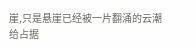崖,只是悬崖已经被一片翻涌的云潮给占据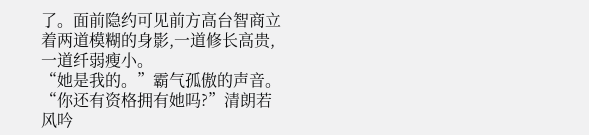了。面前隐约可见前方高台智商立着两道模糊的身影,一道修长高贵,一道纤弱瘦小。
“她是我的。”霸气孤傲的声音。
“你还有资格拥有她吗?”清朗若风吟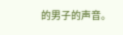的男子的声音。